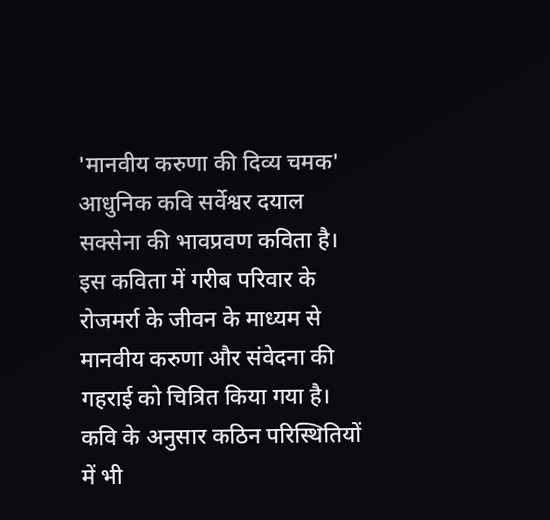'मानवीय करुणा की दिव्य चमक' आधुनिक कवि सर्वेश्वर दयाल सक्सेना की भावप्रवण कविता है। इस कविता में गरीब परिवार के रोजमर्रा के जीवन के माध्यम से मानवीय करुणा और संवेदना की गहराई को चित्रित किया गया है। कवि के अनुसार कठिन परिस्थितियों में भी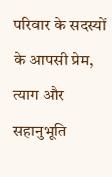परिवार के सदस्यों के आपसी प्रेम, त्याग और सहानुभूति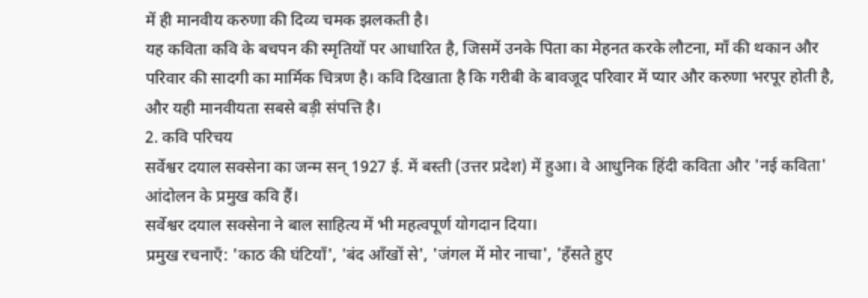में ही मानवीय करुणा की दिव्य चमक झलकती है।
यह कविता कवि के बचपन की स्मृतियों पर आधारित है, जिसमें उनके पिता का मेहनत करके लौटना, माँ की थकान और परिवार की सादगी का मार्मिक चित्रण है। कवि दिखाता है कि गरीबी के बावजूद परिवार में प्यार और करुणा भरपूर होती है, और यही मानवीयता सबसे बड़ी संपत्ति है।
2. कवि परिचय
सर्वेश्वर दयाल सक्सेना का जन्म सन् 1927 ई. में बस्ती (उत्तर प्रदेश) में हुआ। वे आधुनिक हिंदी कविता और 'नई कविता' आंदोलन के प्रमुख कवि हैं।
सर्वेश्वर दयाल सक्सेना ने बाल साहित्य में भी महत्वपूर्ण योगदान दिया।
प्रमुख रचनाएँ: 'काठ की घंटियाँ', 'बंद आँखों से', 'जंगल में मोर नाचा', 'हँसते हुए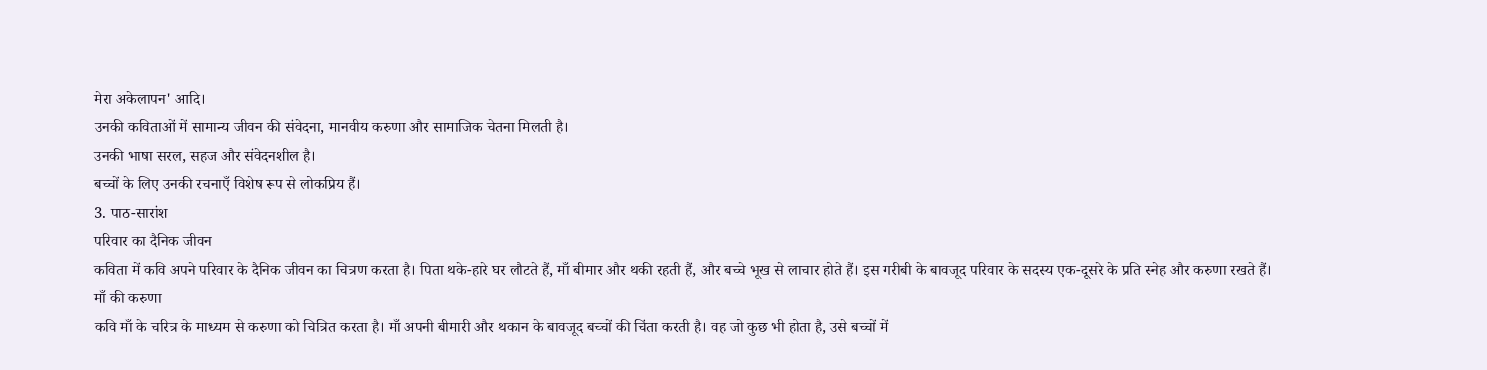मेरा अकेलापन' आदि।
उनकी कविताओं में सामान्य जीवन की संवेदना, मानवीय करुणा और सामाजिक चेतना मिलती है।
उनकी भाषा सरल, सहज और संवेदनशील है।
बच्चों के लिए उनकी रचनाएँ विशेष रूप से लोकप्रिय हैं।
3. पाठ-सारांश
परिवार का दैनिक जीवन
कविता में कवि अपने परिवार के दैनिक जीवन का चित्रण करता है। पिता थके-हारे घर लौटते हैं, माँ बीमार और थकी रहती हैं, और बच्चे भूख से लाचार होते हैं। इस गरीबी के बावजूद परिवार के सदस्य एक-दूसरे के प्रति स्नेह और करुणा रखते हैं।
माँ की करुणा
कवि माँ के चरित्र के माध्यम से करुणा को चित्रित करता है। माँ अपनी बीमारी और थकान के बावजूद बच्चों की चिंता करती है। वह जो कुछ भी होता है, उसे बच्चों में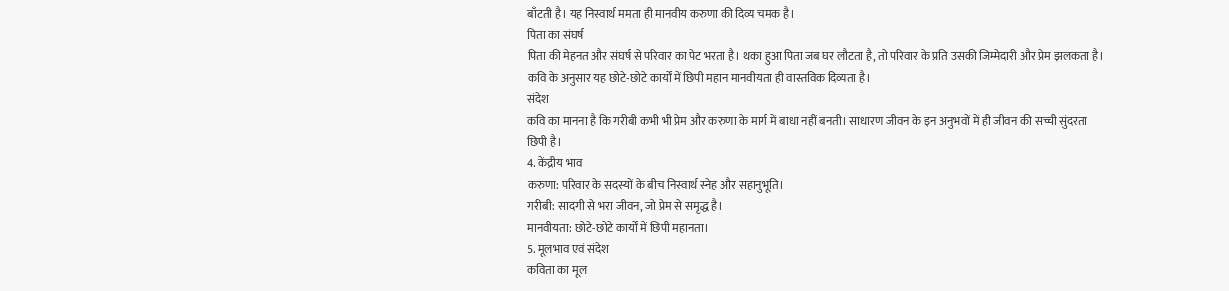बाँटती है। यह निस्वार्थ ममता ही मानवीय करुणा की दिव्य चमक है।
पिता का संघर्ष
पिता की मेहनत और संघर्ष से परिवार का पेट भरता है। थका हुआ पिता जब घर लौटता है, तो परिवार के प्रति उसकी जिम्मेदारी और प्रेम झलकता है। कवि के अनुसार यह छोटे-छोटे कार्यों में छिपी महान मानवीयता ही वास्तविक दिव्यता है।
संदेश
कवि का मानना है कि गरीबी कभी भी प्रेम और करुणा के मार्ग में बाधा नहीं बनती। साधारण जीवन के इन अनुभवों में ही जीवन की सच्ची सुंदरता छिपी है।
4. केंद्रीय भाव
करुणा: परिवार के सदस्यों के बीच निस्वार्थ स्नेह और सहानुभूति।
गरीबी: सादगी से भरा जीवन, जो प्रेम से समृद्ध है।
मानवीयता: छोटे-छोटे कार्यों में छिपी महानता।
5. मूलभाव एवं संदेश
कविता का मूल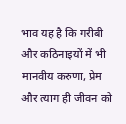भाव यह है कि गरीबी और कठिनाइयों में भी मानवीय करुणा, प्रेम और त्याग ही जीवन को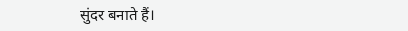सुंदर बनाते हैं।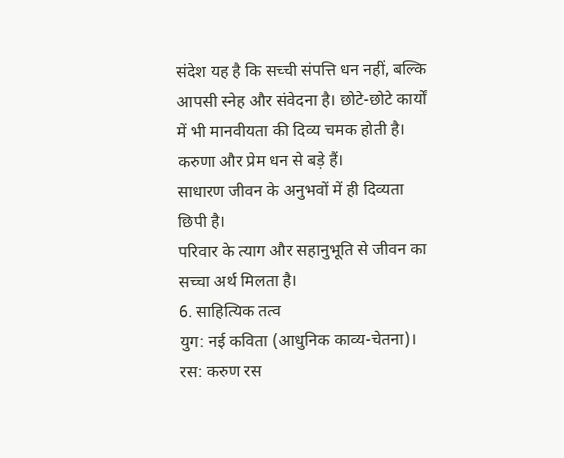संदेश यह है कि सच्ची संपत्ति धन नहीं, बल्कि आपसी स्नेह और संवेदना है। छोटे-छोटे कार्यों में भी मानवीयता की दिव्य चमक होती है।
करुणा और प्रेम धन से बड़े हैं।
साधारण जीवन के अनुभवों में ही दिव्यता छिपी है।
परिवार के त्याग और सहानुभूति से जीवन का सच्चा अर्थ मिलता है।
6. साहित्यिक तत्व
युग: नई कविता (आधुनिक काव्य-चेतना)।
रस: करुण रस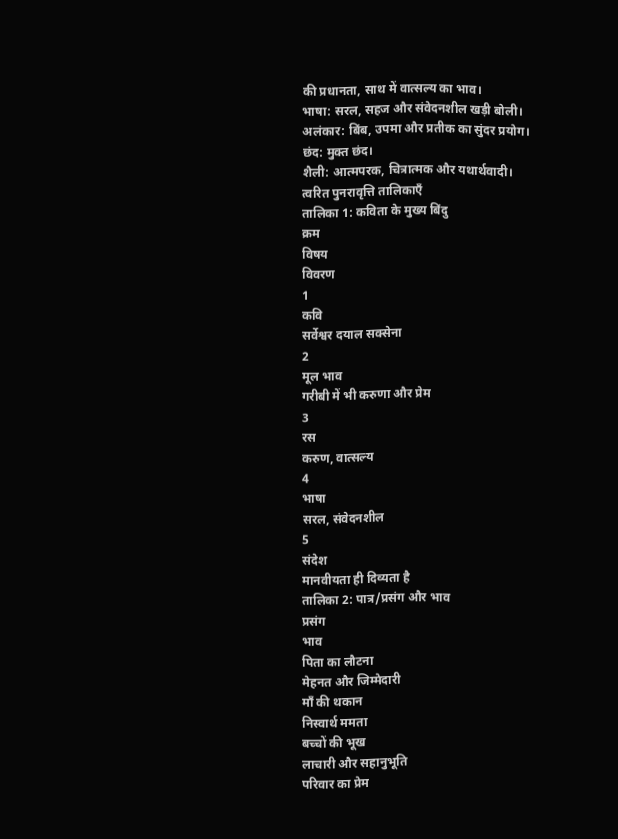की प्रधानता, साथ में वात्सल्य का भाव।
भाषा: सरल, सहज और संवेदनशील खड़ी बोली।
अलंकार: बिंब, उपमा और प्रतीक का सुंदर प्रयोग।
छंद: मुक्त छंद।
शैली: आत्मपरक, चित्रात्मक और यथार्थवादी।
त्वरित पुनरावृत्ति तालिकाएँ
तालिका 1: कविता के मुख्य बिंदु
क्रम
विषय
विवरण
1
कवि
सर्वेश्वर दयाल सक्सेना
2
मूल भाव
गरीबी में भी करुणा और प्रेम
3
रस
करुण, वात्सल्य
4
भाषा
सरल, संवेदनशील
5
संदेश
मानवीयता ही दिव्यता है
तालिका 2: पात्र/प्रसंग और भाव
प्रसंग
भाव
पिता का लौटना
मेहनत और जिम्मेदारी
माँ की थकान
निस्वार्थ ममता
बच्चों की भूख
लाचारी और सहानुभूति
परिवार का प्रेम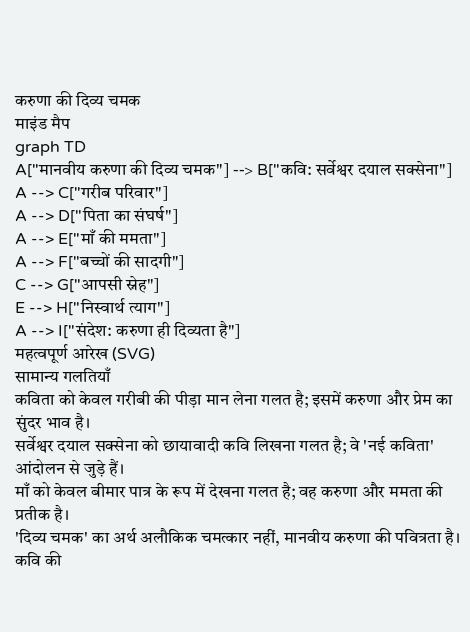करुणा की दिव्य चमक
माइंड मैप
graph TD
A["मानवीय करुणा की दिव्य चमक"] --> B["कवि: सर्वेश्वर दयाल सक्सेना"]
A --> C["गरीब परिवार"]
A --> D["पिता का संघर्ष"]
A --> E["माँ की ममता"]
A --> F["बच्चों की सादगी"]
C --> G["आपसी स्नेह"]
E --> H["निस्वार्थ त्याग"]
A --> I["संदेश: करुणा ही दिव्यता है"]
महत्वपूर्ण आरेख (SVG)
सामान्य गलतियाँ
कविता को केवल गरीबी की पीड़ा मान लेना गलत है; इसमें करुणा और प्रेम का सुंदर भाव है।
सर्वेश्वर दयाल सक्सेना को छायावादी कवि लिखना गलत है; वे 'नई कविता' आंदोलन से जुड़े हैं।
माँ को केवल बीमार पात्र के रूप में देखना गलत है; वह करुणा और ममता की प्रतीक है।
'दिव्य चमक' का अर्थ अलौकिक चमत्कार नहीं, मानवीय करुणा की पवित्रता है।
कवि की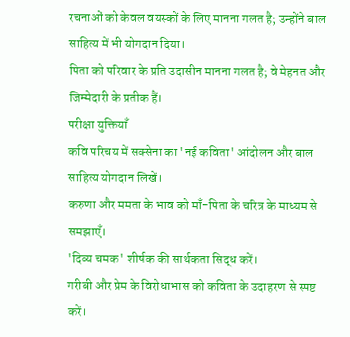रचनाओं को केवल वयस्कों के लिए मानना गलत है; उन्होंने बाल साहित्य में भी योगदान दिया।
पिता को परिवार के प्रति उदासीन मानना गलत है; वे मेहनत और जिम्मेदारी के प्रतीक हैं।
परीक्षा युक्तियाँ
कवि परिचय में सक्सेना का 'नई कविता' आंदोलन और बाल साहित्य योगदान लिखें।
करुणा और ममता के भाव को माँ-पिता के चरित्र के माध्यम से समझाएँ।
'दिव्य चमक' शीर्षक की सार्थकता सिद्ध करें।
गरीबी और प्रेम के विरोधाभास को कविता के उदाहरण से स्पष्ट करें।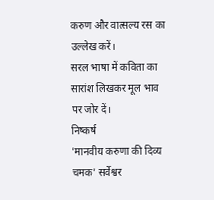करुण और वात्सल्य रस का उल्लेख करें।
सरल भाषा में कविता का सारांश लिखकर मूल भाव पर जोर दें।
निष्कर्ष
'मानवीय करुणा की दिव्य चमक' सर्वेश्वर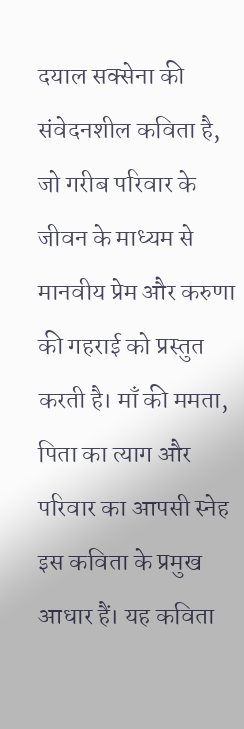दयाल सक्सेना की संवेदनशील कविता है, जो गरीब परिवार के जीवन के माध्यम से मानवीय प्रेम और करुणा की गहराई को प्रस्तुत करती है। माँ की ममता, पिता का त्याग और परिवार का आपसी स्नेह इस कविता के प्रमुख आधार हैं। यह कविता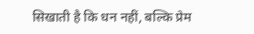सिखाती है कि धन नहीं, बल्कि प्रेम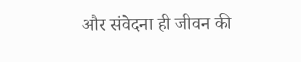और संवेदना ही जीवन की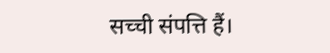सच्ची संपत्ति हैं।